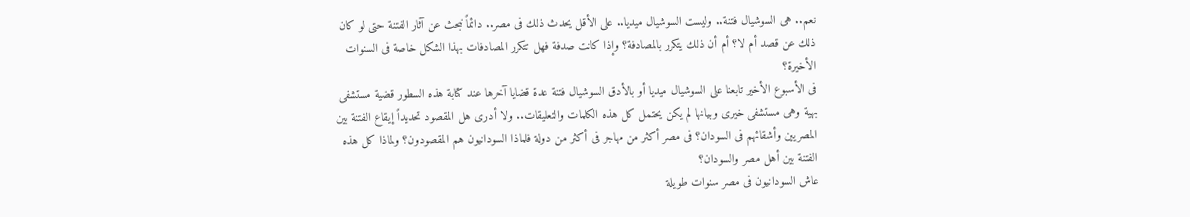نعم.. هى السوشيال فتنة.. وليست السوشيال ميديا.. على الأقل يحدث ذلك فى مصر.. دائماً نبحث عن آثار الفتنة حتى لو كان ذلك عن قصد أم لا؟ أم أن ذلك يتكرر بالمصادفة؟ وإذا كانت صدفة فهل تتكرر المصادفات بهذا الشكل خاصة فى السنوات الأخيرة؟
فى الأسبوع الأخير تابعنا على السوشيال ميديا أو بالأدق السوشيال فتنة عدة قضايا آخرها عند كتابة هذه السطور قضية مستشفى بهية وهى مستشفى خيرى وبيانها لم يكن يحتمل كل هذه الكلمات والتعليقات.. ولا أدرى هل المقصود تحديداً إيقاع الفتنة بين المصريين وأشقائهم فى السودان؟ فى مصر أكثر من مهاجر فى أكثر من دولة فلماذا السودانيون هم المقصودون؟ ولماذا كل هذه الفتنة بين أهل مصر والسودان؟
عاش السودانيون فى مصر سنوات طويلة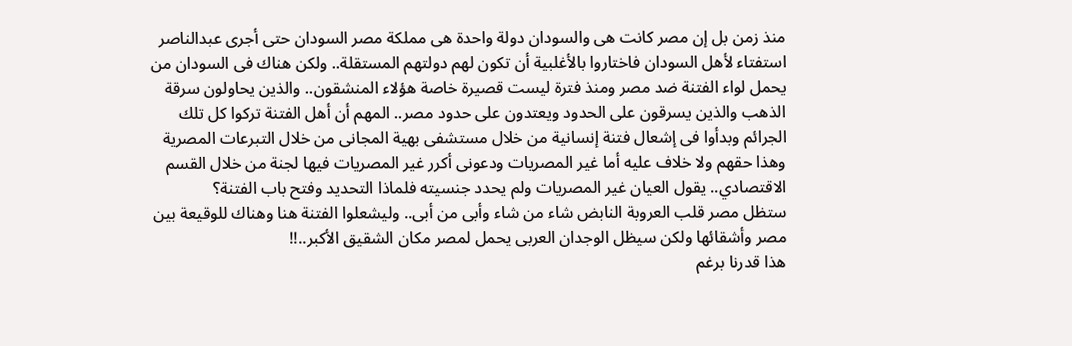منذ زمن بل إن مصر كانت هى والسودان دولة واحدة هى مملكة مصر السودان حتى أجرى عبدالناصر استفتاء لأهل السودان فاختاروا بالأغلبية أن تكون لهم دولتهم المستقلة.. ولكن هناك فى السودان من يحمل لواء الفتنة ضد مصر ومنذ فترة ليست قصيرة خاصة هؤلاء المنشقون.. والذين يحاولون سرقة الذهب والذين يسرقون على الحدود ويعتدون على حدود مصر.. المهم أن أهل الفتنة تركوا كل تلك الجرائم وبدأوا فى إشعال فتنة إنسانية من خلال مستشفى بهية المجانى من خلال التبرعات المصرية وهذا حقهم ولا خلاف عليه أما غير المصريات ودعونى أكرر غير المصريات فيها لجنة من خلال القسم الاقتصادي.. يقول العيان غير المصريات ولم يحدد جنسيته فلماذا التحديد وفتح باب الفتنة؟
ستظل مصر قلب العروبة النابض شاء من شاء وأبى من أبى.. وليشعلوا الفتنة هنا وهناك للوقيعة بين مصر وأشقائها ولكن سيظل الوجدان العربى يحمل لمصر مكان الشقيق الأكبر..!!
هذا قدرنا برغم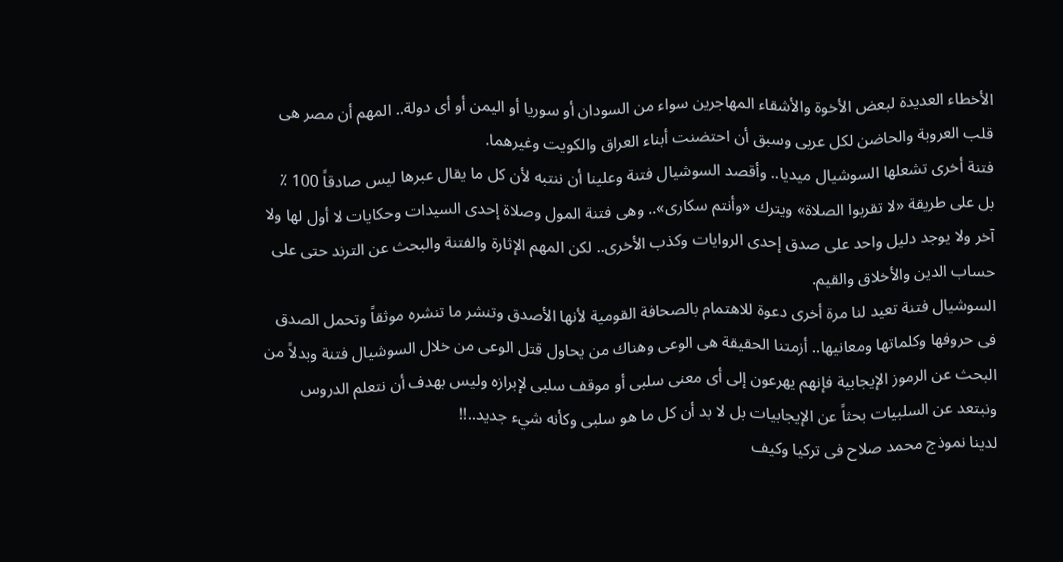الأخطاء العديدة لبعض الأخوة والأشقاء المهاجرين سواء من السودان أو سوريا أو اليمن أو أى دولة.. المهم أن مصر هى قلب العروبة والحاضن لكل عربى وسبق أن احتضنت أبناء العراق والكويت وغيرهما.
فتنة أخرى تشعلها السوشيال ميديا.. وأقصد السوشيال فتنة وعلينا أن ننتبه لأن كل ما يقال عبرها ليس صادقاً 100 ٪ بل على طريقة «لا تقربوا الصلاة» ويترك «وأنتم سكارى».. وهى فتنة المول وصلاة إحدى السيدات وحكايات لا أول لها ولا آخر ولا يوجد دليل واحد على صدق إحدى الروايات وكذب الأخرى.. لكن المهم الإثارة والفتنة والبحث عن الترند حتى على حساب الدين والأخلاق والقيم.
السوشيال فتنة تعيد لنا مرة أخرى دعوة للاهتمام بالصحافة القومية لأنها الأصدق وتنشر ما تنشره موثقاً وتحمل الصدق فى حروفها وكلماتها ومعانيها.. أزمتنا الحقيقة هى الوعى وهناك من يحاول قتل الوعى من خلال السوشيال فتنة وبدلاً من البحث عن الرموز الإيجابية فإنهم يهرعون إلى أى معنى سلبى أو موقف سلبى لإبرازه وليس بهدف أن نتعلم الدروس ونبتعد عن السلبيات بحثاً عن الإيجابيات بل لا بد أن كل ما هو سلبى وكأنه شيء جديد..!!
لدينا نموذج محمد صلاح فى تركيا وكيف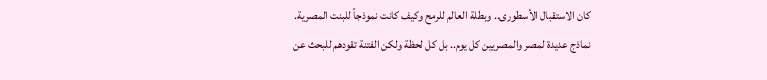كان الاستقبال الأسطورى.. وبطلة العالم للرمح وكيف كانت نموذجاً للبنت المصرية.
نماذج عديدة لمصر والمصريين كل يوم.. بل كل لحظة ولكن الفتنة تقودهم للبحث عن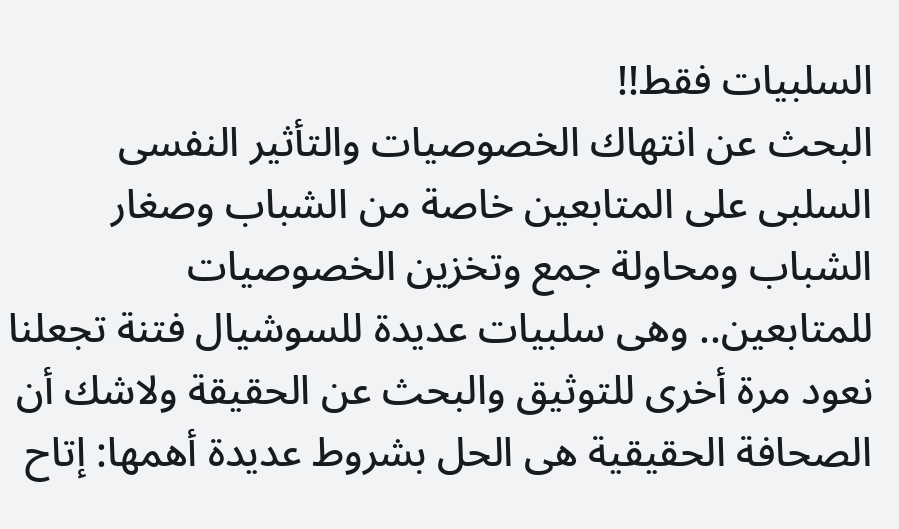السلبيات فقط!!
البحث عن انتهاك الخصوصيات والتأثير النفسى السلبى على المتابعين خاصة من الشباب وصغار الشباب ومحاولة جمع وتخزين الخصوصيات للمتابعين.. وهى سلبيات عديدة للسوشيال فتنة تجعلنا نعود مرة أخرى للتوثيق والبحث عن الحقيقة ولاشك أن الصحافة الحقيقية هى الحل بشروط عديدة أهمها: إتاح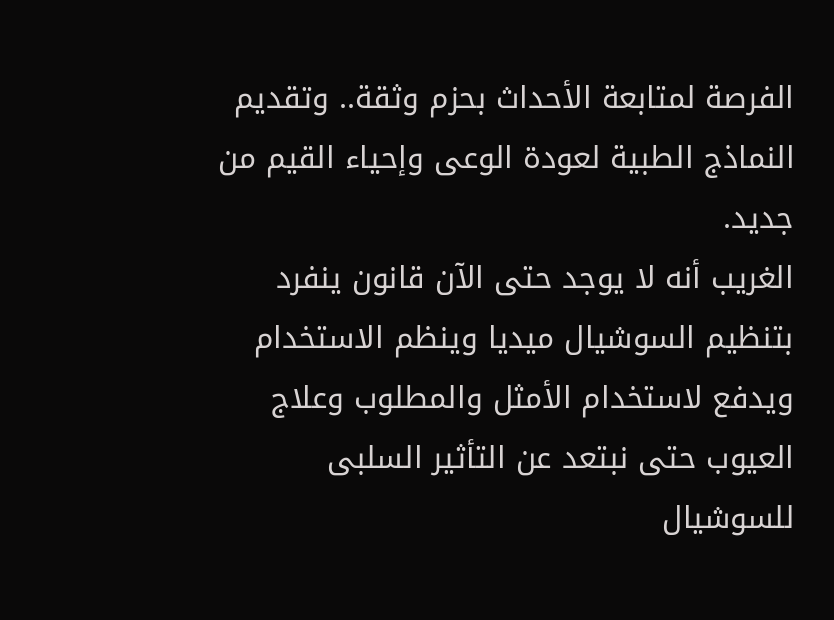الفرصة لمتابعة الأحداث بحزم وثقة.. وتقديم النماذج الطبية لعودة الوعى وإحياء القيم من جديد.
الغريب أنه لا يوجد حتى الآن قانون ينفرد بتنظيم السوشيال ميديا وينظم الاستخدام ويدفع لاستخدام الأمثل والمطلوب وعلاج العيوب حتى نبتعد عن التأثير السلبى للسوشيال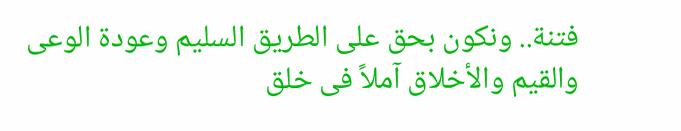فتنة.. ونكون بحق على الطريق السليم وعودة الوعى والقيم والأخلاق آملاً فى خلق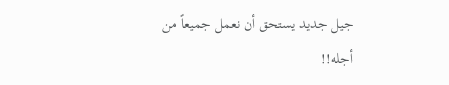جيل جديد يستحق أن نعمل جميعاً من أجله!!